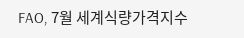FAO, 7월 세계식량가격지수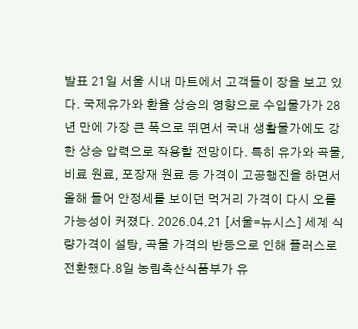발표 21일 서울 시내 마트에서 고객들이 장을 보고 있다. 국제유가와 환율 상승의 영향으로 수입물가가 28년 만에 가장 큰 폭으로 뛰면서 국내 생활물가에도 강한 상승 압력으로 작용할 전망이다. 특히 유가와 곡물, 비료 원료, 포장재 원료 등 가격이 고공행진을 하면서 올해 들어 안정세를 보이던 먹거리 가격이 다시 오를 가능성이 커졌다. 2026.04.21 [서울=뉴시스] 세계 식량가격이 설탕, 곡물 가격의 반등으로 인해 플러스로 전환했다.8일 농림축산식품부가 유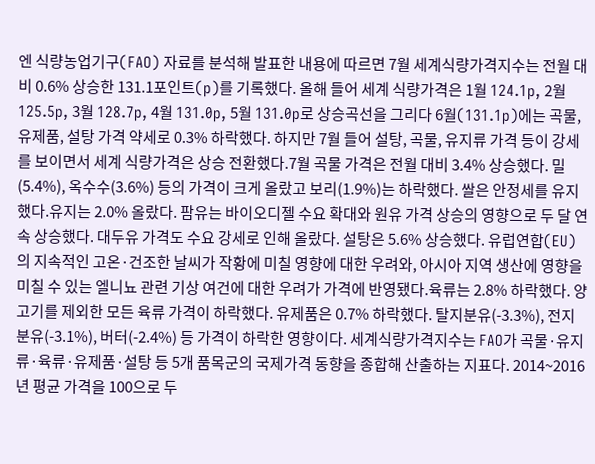엔 식량농업기구(FAO) 자료를 분석해 발표한 내용에 따르면 7월 세계식량가격지수는 전월 대비 0.6% 상승한 131.1포인트(p)를 기록했다. 올해 들어 세계 식량가격은 1월 124.1p, 2월 125.5p, 3월 128.7p, 4월 131.0p, 5월 131.0p로 상승곡선을 그리다 6월(131.1p)에는 곡물, 유제품, 설탕 가격 약세로 0.3% 하락했다. 하지만 7월 들어 설탕, 곡물, 유지류 가격 등이 강세를 보이면서 세계 식량가격은 상승 전환했다.7월 곡물 가격은 전월 대비 3.4% 상승했다. 밀(5.4%), 옥수수(3.6%) 등의 가격이 크게 올랐고 보리(1.9%)는 하락했다. 쌀은 안정세를 유지했다.유지는 2.0% 올랐다. 팜유는 바이오디젤 수요 확대와 원유 가격 상승의 영향으로 두 달 연속 상승했다. 대두유 가격도 수요 강세로 인해 올랐다. 설탕은 5.6% 상승했다. 유럽연합(EU)의 지속적인 고온·건조한 날씨가 작황에 미칠 영향에 대한 우려와, 아시아 지역 생산에 영향을 미칠 수 있는 엘니뇨 관련 기상 여건에 대한 우려가 가격에 반영됐다.육류는 2.8% 하락했다. 양고기를 제외한 모든 육류 가격이 하락했다. 유제품은 0.7% 하락했다. 탈지분유(-3.3%), 전지분유(-3.1%), 버터(-2.4%) 등 가격이 하락한 영향이다. 세계식량가격지수는 FAO가 곡물·유지류·육류·유제품·설탕 등 5개 품목군의 국제가격 동향을 종합해 산출하는 지표다. 2014~2016년 평균 가격을 100으로 두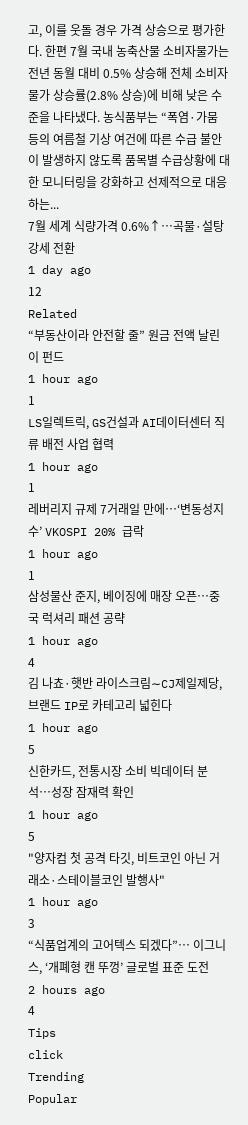고, 이를 웃돌 경우 가격 상승으로 평가한다. 한편 7월 국내 농축산물 소비자물가는 전년 동월 대비 0.5% 상승해 전체 소비자물가 상승률(2.8% 상승)에 비해 낮은 수준을 나타냈다. 농식품부는 “폭염·가뭄 등의 여름철 기상 여건에 따른 수급 불안이 발생하지 않도록 품목별 수급상황에 대한 모니터링을 강화하고 선제적으로 대응하는...
7월 세계 식량가격 0.6%↑…곡물·설탕 강세 전환
1 day ago
12
Related
“부동산이라 안전할 줄” 원금 전액 날린 이 펀드
1 hour ago
1
LS일렉트릭, GS건설과 AI데이터센터 직류 배전 사업 협력
1 hour ago
1
레버리지 규제 7거래일 만에…‘변동성지수’ VKOSPI 20% 급락
1 hour ago
1
삼성물산 준지, 베이징에 매장 오픈…중국 럭셔리 패션 공략
1 hour ago
4
김 나쵸·햇반 라이스크림∼CJ제일제당, 브랜드 IP로 카테고리 넓힌다
1 hour ago
5
신한카드, 전통시장 소비 빅데이터 분석…성장 잠재력 확인
1 hour ago
5
"양자컴 첫 공격 타깃, 비트코인 아닌 거래소·스테이블코인 발행사"
1 hour ago
3
“식품업계의 고어텍스 되겠다”… 이그니스, ‘개폐형 캔 뚜껑’ 글로벌 표준 도전
2 hours ago
4
Tips
click
Trending
Popular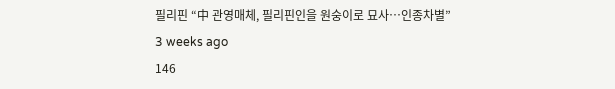필리핀 “中 관영매체, 필리핀인을 원숭이로 묘사…인종차별”
3 weeks ago
146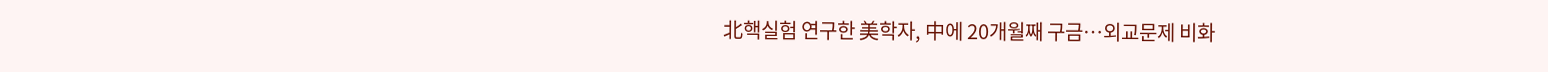北핵실험 연구한 美학자, 中에 20개월째 구금…외교문제 비화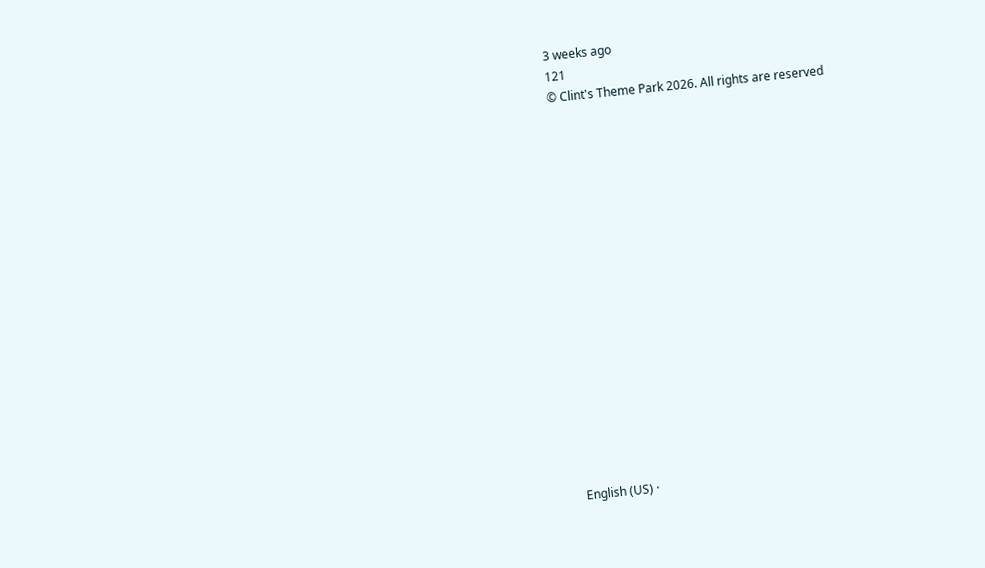3 weeks ago
121
© Clint's Theme Park 2026. All rights are reserved


















English (US) ·